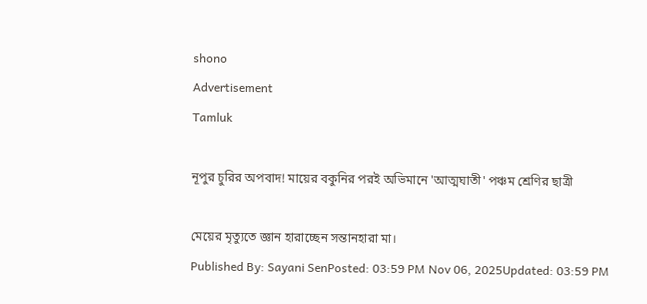shono
Advertisement
Tamluk

নূপুর চুরির অপবাদ! মায়ের বকুনির পরই অভিমানে 'আত্মঘাতী' পঞ্চম শ্রেণির ছাত্রী

মেয়ের মৃত্যুতে জ্ঞান হারাচ্ছেন সন্তানহারা মা।
Published By: Sayani SenPosted: 03:59 PM Nov 06, 2025Updated: 03:59 PM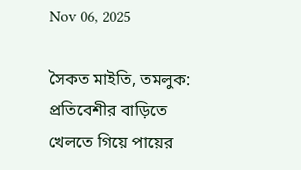Nov 06, 2025

সৈকত মাইতি, তমলুক: প্রতিবেশীর বাড়িতে খেলতে গিয়ে পায়ের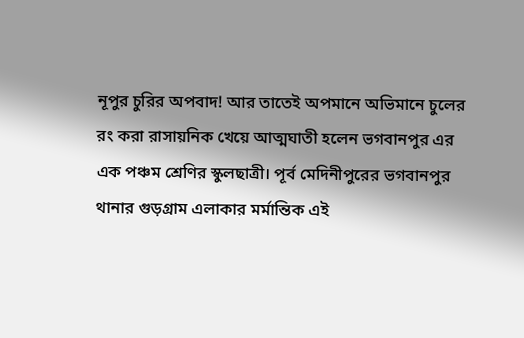নূপুর চুরির অপবাদ! আর তাতেই অপমানে অভিমানে চুলের রং করা রাসায়নিক খেয়ে আত্মঘাতী হলেন ভগবানপুর এর এক পঞ্চম শ্রেণির স্কুলছাত্রী। পূর্ব মেদিনীপুরের ভগবানপুর থানার গুড়গ্রাম এলাকার মর্মান্তিক এই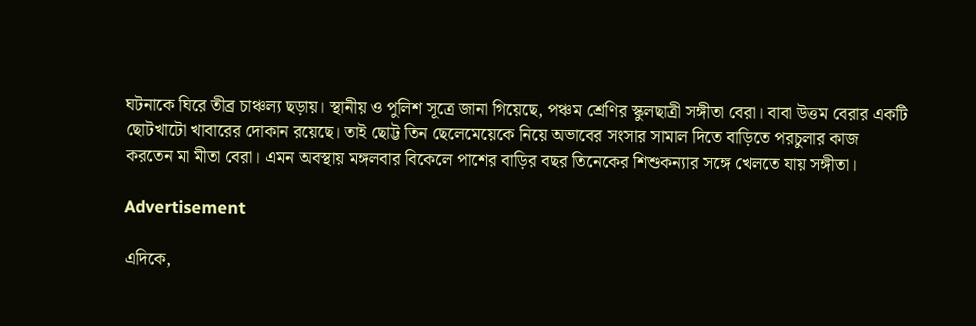ঘটনাকে ঘিরে তীব্র চাঞ্চল্য ছড়ায়। স্থানীয় ও পুলিশ সূত্রে জানা গিয়েছে, পঞ্চম শ্রেণির স্কুলছাত্রী সঙ্গীতা বেরা। বাবা উত্তম বেরার একটি ছোটখাটো খাবারের দোকান রয়েছে। তাই ছোট্ট তিন ছেলেমেয়েকে নিয়ে অভাবের সংসার সামাল দিতে বাড়িতে পরচুলার কাজ করতেন মা মীতা বেরা। এমন অবস্থায় মঙ্গলবার বিকেলে পাশের বাড়ির বছর তিনেকের শিশুকন্যার সঙ্গে খেলতে যায় সঙ্গীতা।

Advertisement

এদিকে,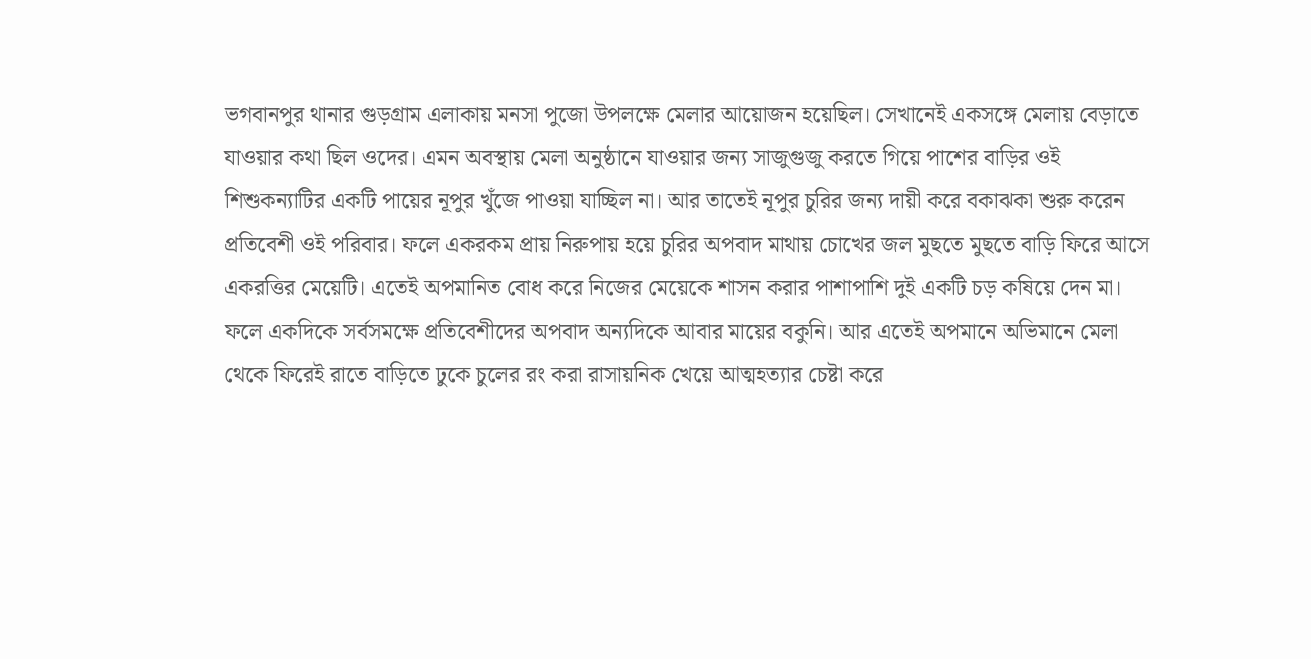ভগবানপুর থানার গুড়গ্রাম এলাকায় মনসা পুজো উপলক্ষে মেলার আয়োজন হয়েছিল। সেখানেই একসঙ্গে মেলায় বেড়াতে যাওয়ার কথা ছিল ওদের। এমন অবস্থায় মেলা অনুষ্ঠানে যাওয়ার জন্য সাজুগুজু করতে গিয়ে পাশের বাড়ির ওই শিশুকন্যাটির একটি পায়ের নূপুর খুঁজে পাওয়া যাচ্ছিল না। আর তাতেই নূপুর চুরির জন্য দায়ী করে বকাঝকা শুরু করেন প্রতিবেশী ওই পরিবার। ফলে একরকম প্রায় নিরুপায় হয়ে চুরির অপবাদ মাথায় চোখের জল মুছতে মুছতে বাড়ি ফিরে আসে একরত্তির মেয়েটি। এতেই অপমানিত বোধ করে নিজের মেয়েকে শাসন করার পাশাপাশি দুই একটি চড় কষিয়ে দেন মা। ফলে একদিকে সর্বসমক্ষে প্রতিবেশীদের অপবাদ অন্যদিকে আবার মায়ের বকুনি। আর এতেই অপমানে অভিমানে মেলা থেকে ফিরেই রাতে বাড়িতে ঢুকে চুলের রং করা রাসায়নিক খেয়ে আত্মহত্যার চেষ্টা করে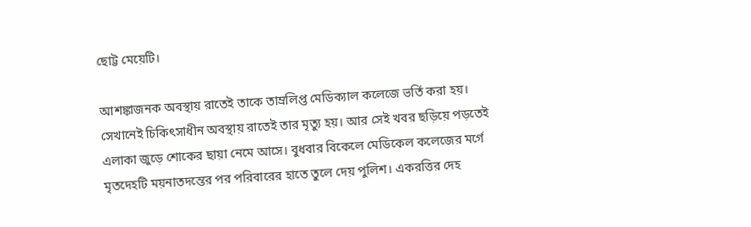ছোট্ট মেয়েটি।

আশঙ্কাজনক অবস্থায় রাতেই তাকে তাম্রলিপ্ত মেডিক্যাল কলেজে ভর্তি করা হয়। সেখানেই চিকিৎসাধীন অবস্থায় রাতেই তার মৃত্যু হয়। আর সেই খবর ছড়িয়ে পড়তেই এলাকা জুড়ে শোকের ছায়া নেমে আসে। বুধবার বিকেলে মেডিকেল কলেজের মর্গে মৃতদেহটি ময়নাতদন্তের পর পরিবারের হাতে তুলে দেয় পুলিশ। একরত্তির দেহ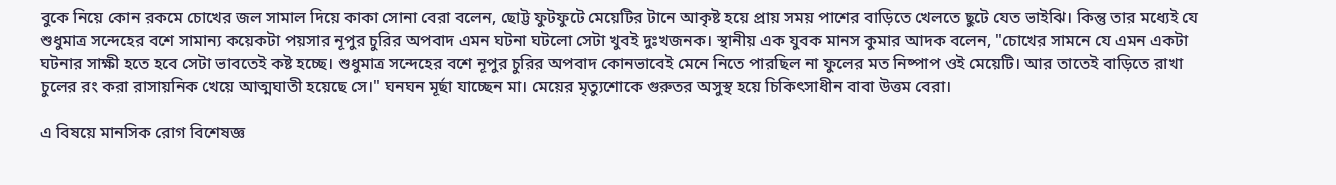বুকে নিয়ে কোন রকমে চোখের জল সামাল দিয়ে কাকা সোনা বেরা বলেন, ছোট্ট ফুটফুটে মেয়েটির টানে আকৃষ্ট হয়ে প্রায় সময় পাশের বাড়িতে খেলতে ছুটে যেত ভাইঝি। কিন্তু তার মধ্যেই যে শুধুমাত্র সন্দেহের বশে সামান্য কয়েকটা পয়সার নূপুর চুরির অপবাদ এমন ঘটনা ঘটলো সেটা খুবই দুঃখজনক। স্থানীয় এক যুবক মানস কুমার আদক বলেন, "চোখের সামনে যে এমন একটা ঘটনার সাক্ষী হতে হবে সেটা ভাবতেই কষ্ট হচ্ছে। শুধুমাত্র সন্দেহের বশে নূপুর চুরির অপবাদ কোনভাবেই মেনে নিতে পারছিল না ফুলের মত নিষ্পাপ ওই মেয়েটি। আর তাতেই বাড়িতে রাখা চুলের রং করা রাসায়নিক খেয়ে আত্মঘাতী হয়েছে সে।" ঘনঘন মূর্ছা যাচ্ছেন মা। মেয়ের মৃত্যুশোকে গুরুতর অসুস্থ হয়ে চিকিৎসাধীন বাবা উত্তম বেরা।

এ বিষয়ে মানসিক রোগ বিশেষজ্ঞ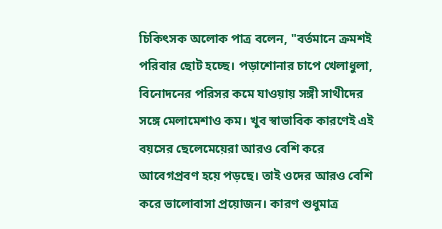চিকিৎসক অলোক পাত্র বলেন, "বর্তমানে ক্রমশই পরিবার ছোট হচ্ছে। পড়াশোনার চাপে খেলাধুলা, বিনোদনের পরিসর কমে যাওয়ায় সঙ্গী সাথীদের সঙ্গে মেলামেশাও কম। খুব স্বাভাবিক কারণেই এই বয়সের ছেলেমেয়েরা আরও বেশি করে আবেগপ্রবণ হয়ে পড়ছে। তাই ওদের আরও বেশি করে ভালোবাসা প্রয়োজন। কারণ শুধুমাত্র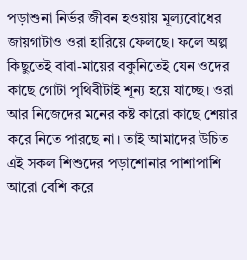পড়াশুনা নির্ভর জীবন হওয়ায় মূল্যবোধের জায়গাটাও ওরা হারিয়ে ফেলছে। ফলে অল্প কিছুতেই বাবা-মায়ের বকুনিতেই যেন ওদের কাছে গোটা পৃথিবীটাই শূন্য হয়ে যাচ্ছে। ওরা আর নিজেদের মনের কষ্ট কারো কাছে শেয়ার করে নিতে পারছে না। তাই আমাদের উচিত এই সকল শিশুদের পড়াশোনার পাশাপাশি আরো বেশি করে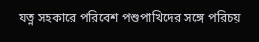যত্ন সহকারে পরিবেশ পশুপাখিদের সঙ্গে পরিচয়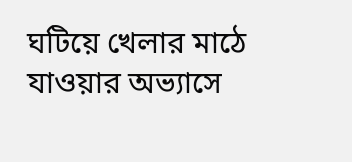ঘটিয়ে খেলার মাঠে যাওয়ার অভ্যাসে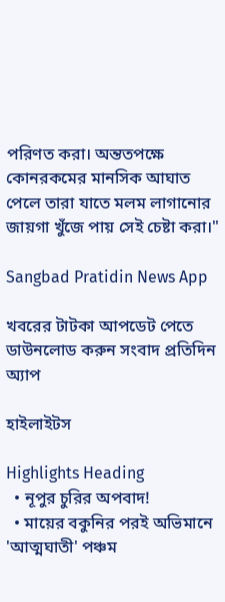পরিণত করা। অন্ততপক্ষে কোনরকমের মানসিক আঘাত পেলে তারা যাতে মলম লাগানোর জায়গা খুঁজে পায় সেই চেষ্টা করা।"

Sangbad Pratidin News App

খবরের টাটকা আপডেট পেতে ডাউনলোড করুন সংবাদ প্রতিদিন অ্যাপ

হাইলাইটস

Highlights Heading
  • নূপুর চুরির অপবাদ!
  • মায়ের বকুনির পরই অভিমানে 'আত্মঘাতী' পঞ্চম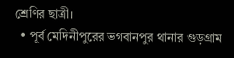শ্রেণির ছাত্রী।
  • পূর্ব মেদিনীপুরের ভগবানপুর থানার গুড়গ্রাম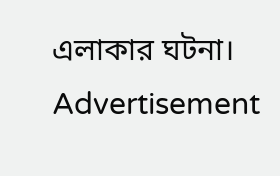এলাকার ঘটনা।
Advertisement